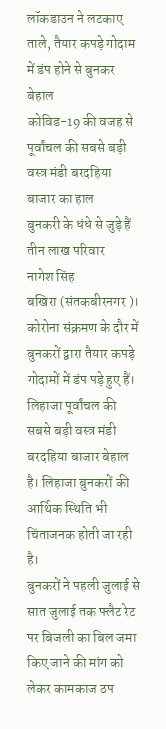लॉकडाउन ने लटकाए ताले, तैयार कपड़े गोदाम में डंप होने से बुनकर बेहाल
कोविड-19 की वजह से पूर्वांचल की सबसे बड़ी वस्त्र मंडी बरदहिया बाजार का हाल
बुनकरी के धंधे से जुड़े हैं तीन लाख परिवार
नागेश सिंह
बखिरा (संतकबीरनगर )। कोरोना संक्रमण के दौर में बुनकरों द्वारा तैयार कपड़े गोदामों में डंप पड़े हुए हैं। लिहाजा पूर्वांचल की सबसे बड़ी वस्त्र मंडी बरदहिया बाजार बेहाल है। लिहाजा बुनकरों की आर्थिक स्थिति भी चिंताजनक होती जा रही है।
बुनकरों ने पहली जुलाई से सात जुलाई तक फ्लैट रेट पर बिजली का बिल जमा किए जाने की मांग को लेकर कामकाज ठप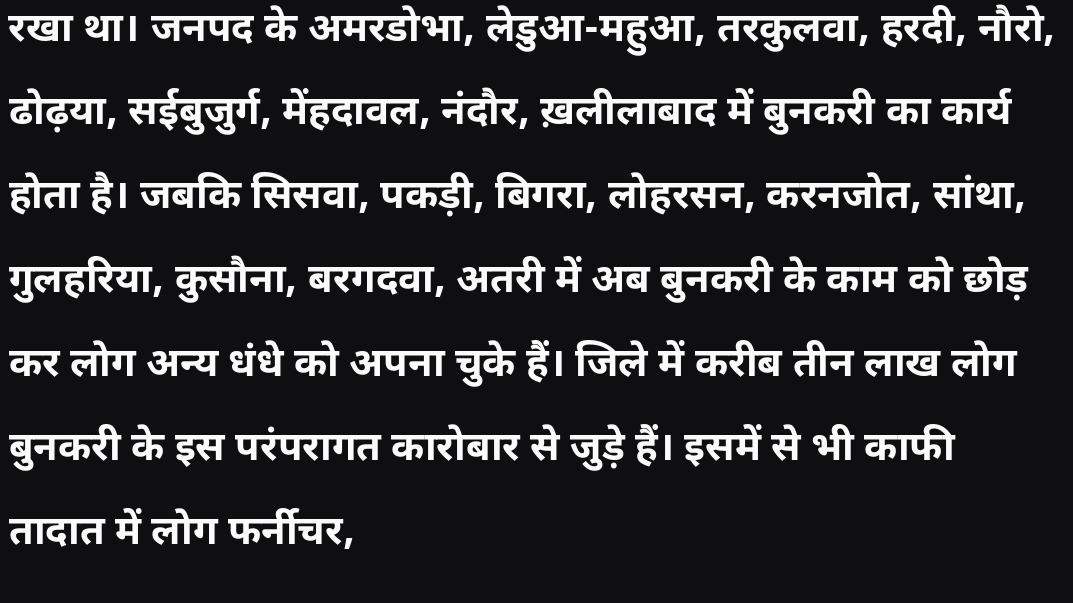रखा था। जनपद के अमरडोभा, लेडुआ-महुआ, तरकुलवा, हरदी, नौरो, ढोढ़या, सईबुजुर्ग, मेंहदावल, नंदौर, ख़लीलाबाद में बुनकरी का कार्य होता है। जबकि सिसवा, पकड़ी, बिगरा, लोहरसन, करनजोत, सांथा, गुलहरिया, कुसौना, बरगदवा, अतरी में अब बुनकरी के काम को छोड़ कर लोग अन्य धंधे को अपना चुके हैं। जिले में करीब तीन लाख लोग बुनकरी के इस परंपरागत कारोबार से जुड़े हैं। इसमें से भी काफी तादात में लोग फर्नीचर,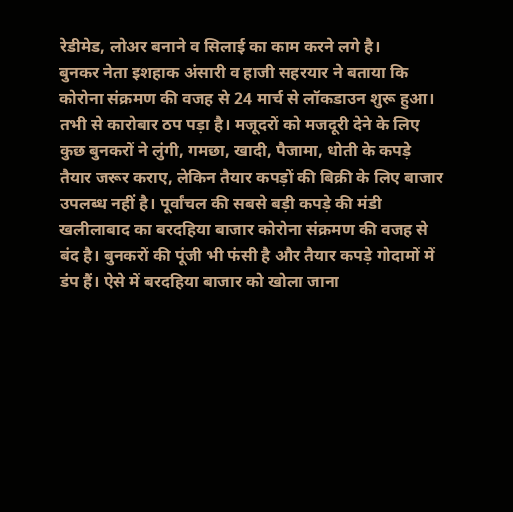रेडीमेड, लोअर बनाने व सिलाई का काम करने लगे है।
बुनकर नेता इशहाक अंसारी व हाजी सहरयार ने बताया कि कोरोना संक्रमण की वजह से 24 मार्च से लॉकडाउन शुरू हुआ। तभी से कारोबार ठप पड़ा है। मजूदरों को मजदूरी देने के लिए कुछ बुनकरों ने लुंगी, गमछा, खादी, पैजामा, धोती के कपड़े तैयार जरूर कराए, लेकिन तैयार कपड़ों की बिक्री के लिए बाजार उपलब्ध नहीं है। पूर्वांचल की सबसे बड़ी कपड़े की मंडी खलीलाबाद का बरदहिया बाजार कोरोना संक्रमण की वजह से बंद है। बुनकरों की पूंजी भी फंसी है और तैयार कपड़े गोदामों में डंप हैं। ऐसे में बरदहिया बाजार को खोला जाना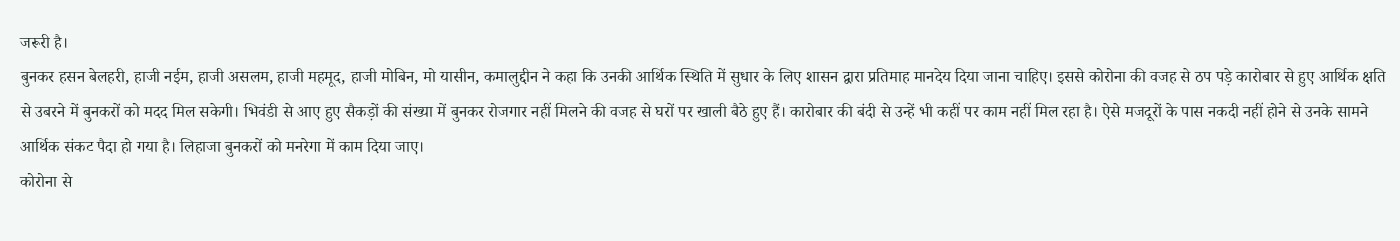जरूरी है।
बुनकर हसन बेलहरी, हाजी नईम, हाजी असलम, हाजी महमूद, हाजी मोबिन, मो यासीन, कमालुद्दीन ने कहा कि उनकी आर्थिक स्थिति में सुधार के लिए शासन द्वारा प्रतिमाह मानदेय दिया जाना चाहिए। इससे कोरोना की वजह से ठप पड़े कारोबार से हुए आर्थिक क्षति से उबरने में बुनकरों को मदद मिल सकेगी। भिवंडी से आए हुए सैकड़ों की संख्या में बुनकर रोजगार नहीं मिलने की वजह से घरों पर खाली बैठे हुए हैं। कारोबार की बंदी से उन्हें भी कहीं पर काम नहीं मिल रहा है। ऐसे मजदूरों के पास नकदी नहीं होने से उनके सामने आर्थिक संकट पैदा हो गया है। लिहाजा बुनकरों को मनरेगा में काम दिया जाए।
कोरोना से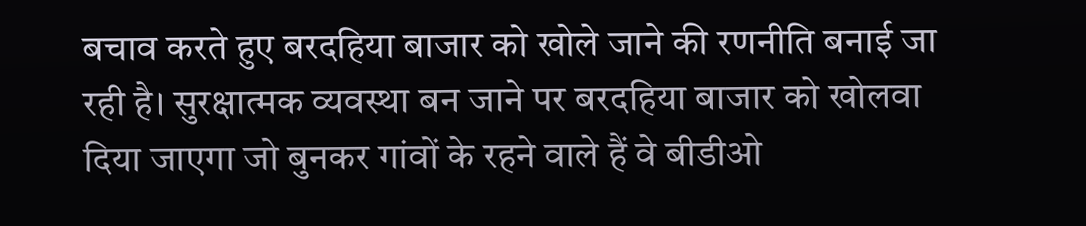बचाव करते हुए बरदहिया बाजार को खोले जाने की रणनीति बनाई जा रही है। सुरक्षात्मक व्यवस्था बन जाने पर बरदहिया बाजार को खोलवा दिया जाएगा जो बुनकर गांवों के रहने वाले हैं वे बीडीओ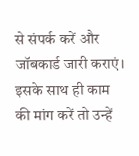से संपर्क करें और जॉबकार्ड जारी कराएं। इसके साथ ही काम की मांग करें तो उन्हें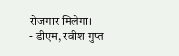रोजगार मिलेगा।
- डीएम, रवीश गुप्त